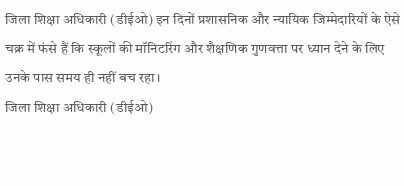जिला शिक्षा अधिकारी (डीईओ) इन दिनों प्रशासनिक और न्यायिक जिम्मेदारियों के ऐसे चक्र में फंसे हैं कि स्कूलों की मॉनिटरिंग और शैक्षणिक गुणवत्ता पर ध्यान देने के लिए उनके पास समय ही नहीं बच रहा।
जिला शिक्षा अधिकारी (डीईओ)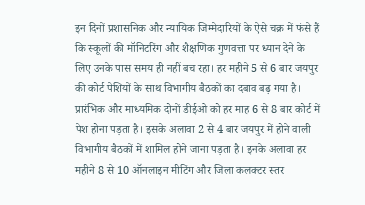इन दिनों प्रशासनिक और न्यायिक जिम्मेदारियों के ऐसे चक्र में फंसे हैं कि स्कूलों की मॉनिटरिंग और शैक्षणिक गुणवत्ता पर ध्यान देने के लिए उनके पास समय ही नहीं बच रहा। हर महीने 5 से 6 बार जयपुर की कोर्ट पेशियों के साथ विभागीय बैठकों का दबाव बढ़ गया है। प्रारंभिक और माध्यमिक दोनों डीईओ को हर माह 6 से 8 बार कोर्ट में पेश होना पड़ता है। इसके अलावा 2 से 4 बार जयपुर में होने वाली विभागीय बैठकों में शामिल होने जाना पड़ता है। इनके अलावा हर महीने 8 से 10 ऑनलाइन मीटिंग और जिला कलक्टर स्तर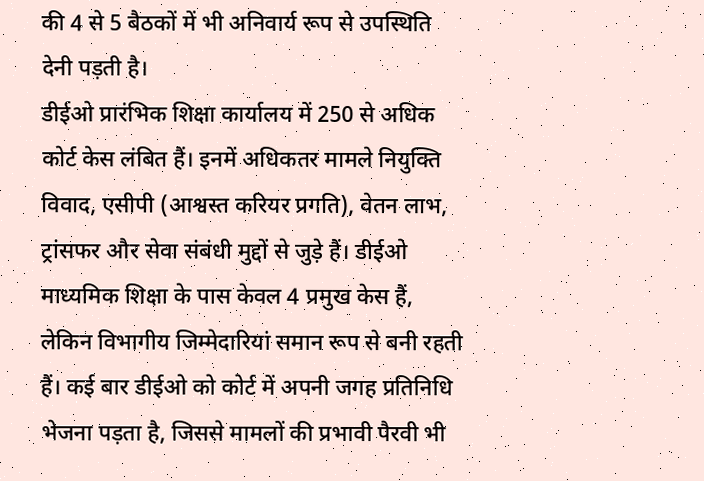की 4 से 5 बैठकों में भी अनिवार्य रूप से उपस्थिति देनी पड़ती है।
डीईओ प्रारंभिक शिक्षा कार्यालय में 250 से अधिक कोर्ट केस लंबित हैं। इनमें अधिकतर मामले नियुक्ति विवाद, एसीपी (आश्वस्त करियर प्रगति), वेतन लाभ, ट्रांसफर और सेवा संबंधी मुद्दों से जुड़े हैं। डीईओ माध्यमिक शिक्षा के पास केवल 4 प्रमुख केस हैं, लेकिन विभागीय जिम्मेदारियां समान रूप से बनी रहती हैं। कई बार डीईओ को कोर्ट में अपनी जगह प्रतिनिधि भेजना पड़ता है, जिससे मामलों की प्रभावी पैरवी भी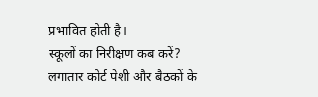प्रभावित होती है।
स्कूलों का निरीक्षण कब करें?
लगातार कोर्ट पेशी और बैठकों के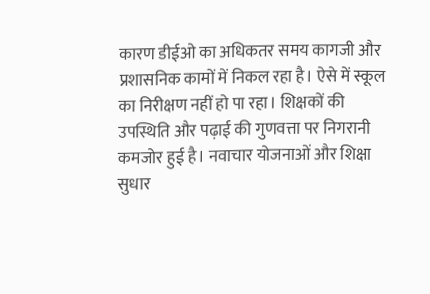कारण डीईओ का अधिकतर समय कागजी और प्रशासनिक कामों में निकल रहा है। ऐसे में स्कूल का निरीक्षण नहीं हो पा रहा। शिक्षकों की उपस्थिति और पढ़ाई की गुणवत्ता पर निगरानी कमजोर हुई है। नवाचार योजनाओं और शिक्षा सुधार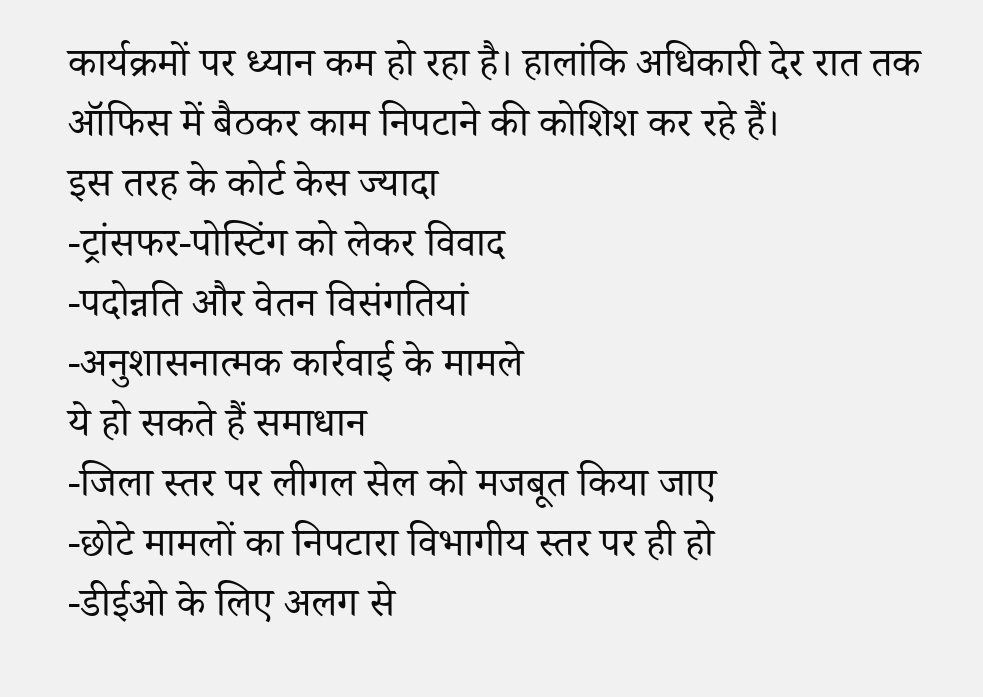कार्यक्रमों पर ध्यान कम हो रहा है। हालांकि अधिकारी देर रात तक ऑफिस में बैठकर काम निपटाने की कोशिश कर रहे हैं।
इस तरह के कोर्ट केस ज्यादा
-ट्रांसफर-पोस्टिंग को लेकर विवाद
-पदोन्नति और वेतन विसंगतियां
-अनुशासनात्मक कार्रवाई के मामले
ये हो सकते हैं समाधान
-जिला स्तर पर लीगल सेल को मजबूत किया जाए
-छोटे मामलों का निपटारा विभागीय स्तर पर ही हो
-डीईओ के लिए अलग से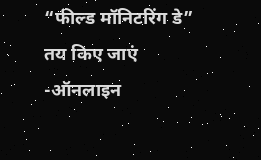“फील्ड मॉनिटरिंग डे” तय किए जाएं
-ऑनलाइन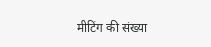मीटिंग की संख्या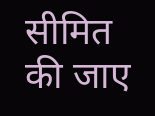सीमित की जाए